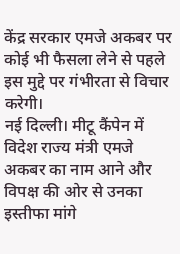केंद्र सरकार एमजे अकबर पर कोई भी फैसला लेने से पहले इस मुद्दे पर गंभीरता से विचार करेगी।
नई दिल्ली। मीटू कैंपेन में विदेश राज्य मंत्री एमजे अकबर का नाम आने और विपक्ष की ओर से उनका इस्तीफा मांगे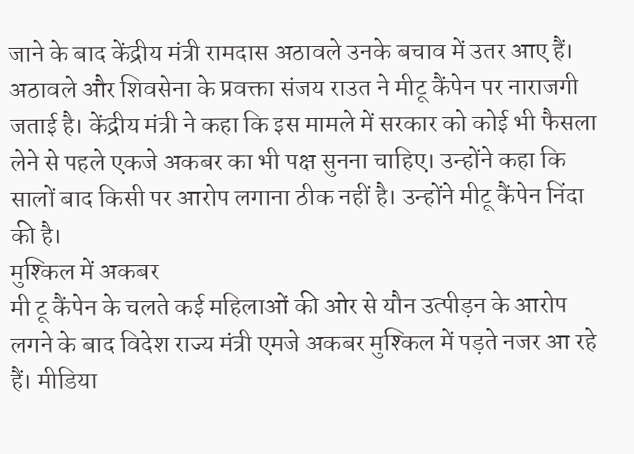जाने के बाद केंद्रीय मंत्री रामदास अठावले उनके बचाव में उतर आए हैं। अठावले और शिवसेना के प्रवक्ता संजय राउत ने मीटू कैंपेन पर नाराजगी जताई है। केंद्रीय मंत्री ने कहा कि इस मामले में सरकार को कोई भी फैसला लेने से पहले एकजे अकबर का भी पक्ष सुनना चाहिए। उन्होंने कहा कि सालों बाद किसी पर आरोप लगाना ठीक नहीं है। उन्होंने मीटू कैंपेन निंदा की है।
मुश्किल में अकबर
मी टू कैंपेन के चलते कई महिलाओं की ओर से यौन उत्पीड़न के आरोप लगने के बाद विदेश राज्य मंत्री एमजे अकबर मुश्किल में पड़ते नजर आ रहे हैं। मीडिया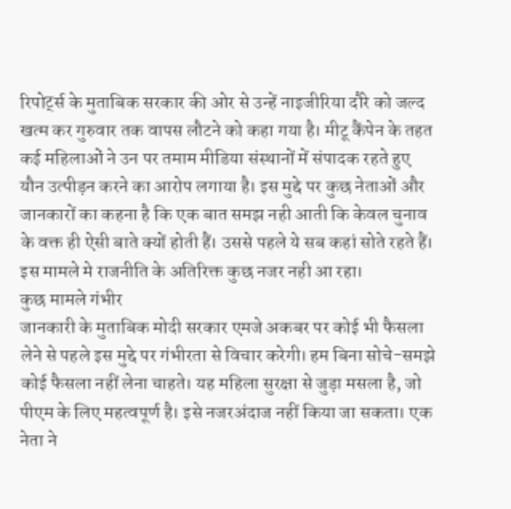रिपोर्ट्स के मुताबिक सरकार की ओर से उन्हें नाइजीरिया दौरे को जल्द खत्म कर गुरुवार तक वापस लौटने को कहा गया है। मीटू कैंपेन के तहत कई महिलाओं ने उन पर तमाम मीडिया संस्थानों में संपादक रहते हुए यौन उत्पीड़न करने का आरोप लगाया है। इस मुद्दे पर कुछ नेताओं और जानकारों का कहना है कि एक बात समझ नही आती कि केवल चुनाव के वक्त ही ऐसी बाते क्यों होती हैं। उससे पहले ये सब कहां सोते रहते हैं। इस मामले मे राजनीति के अतिरिक्त कुछ नजर नही आ रहा।
कुछ मामले गंभीर
जानकारी के मुताबिक मोदी सरकार एमजे अकबर पर कोई भी फैसला लेने से पहले इस मुद्दे पर गंभीरता से विचार करेगी। हम बिना सोचे-समझे कोई फैसला नहीं लेना चाहते। यह महिला सुरक्षा से जुड़ा मसला है, जो पीएम के लिए महत्वपूर्ण है। इसे नजरअंदाज नहीं किया जा सकता। एक नेता ने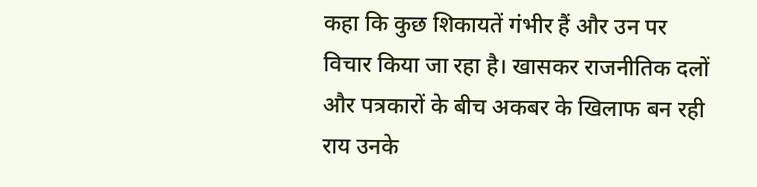कहा कि कुछ शिकायतें गंभीर हैं और उन पर विचार किया जा रहा है। खासकर राजनीतिक दलों और पत्रकारों के बीच अकबर के खिलाफ बन रही राय उनके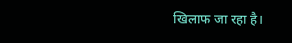खिलाफ जा रहा है।